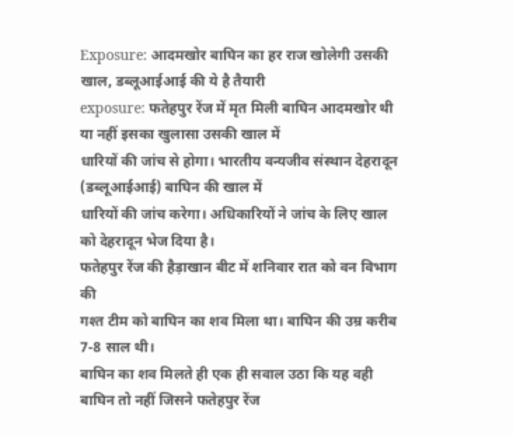Exposure: आदमखोर बाघिन का हर राज खोलेगी उसकी खाल, डब्लूआईआई की ये है तैयारी
exposure: फतेहपुर रेंज में मृत मिली बाघिन आदमखोर थी या नहीं इसका खुलासा उसकी खाल में
धारियों की जांच से होगा। भारतीय वन्यजीव संस्थान देहरादून (डब्लूआईआई) बाघिन की खाल में
धारियों की जांच करेगा। अधिकारियों ने जांच के लिए खाल को देहरादून भेज दिया है।
फतेहपुर रेंज की हैड़ाखान बीट में शनिवार रात को वन विभाग की
गश्त टीम को बाघिन का शव मिला था। बाघिन की उम्र करीब 7-8 साल थी।
बाघिन का शव मिलते ही एक ही सवाल उठा कि यह वही बाघिन तो नहीं जिसने फतेहपुर रेंज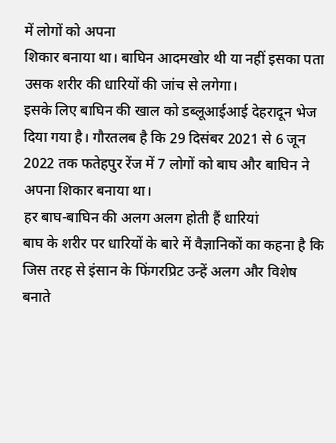में लोगों को अपना
शिकार बनाया था। बाघिन आदमखोर थी या नहीं इसका पता उसक शरीर की धारियों की जांच से लगेगा।
इसके लिए बाघिन की खाल को डब्लूआईआई देहरादून भेज दिया गया है। गौरतलब है कि 29 दिसंबर 2021 से 6 जून
2022 तक फतेहपुर रेंज में 7 लोगों को बाघ और बाघिन ने अपना शिकार बनाया था।
हर बाघ-बाघिन की अलग अलग होती हैं धारियां
बाघ के शरीर पर धारियों के बारे में वैज्ञानिकों का कहना है कि जिस तरह से इंसान के फिंगरप्रिट उन्हें अलग और विशेष
बनाते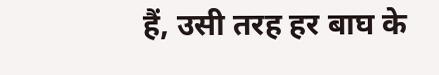हैं, उसी तरह हर बाघ के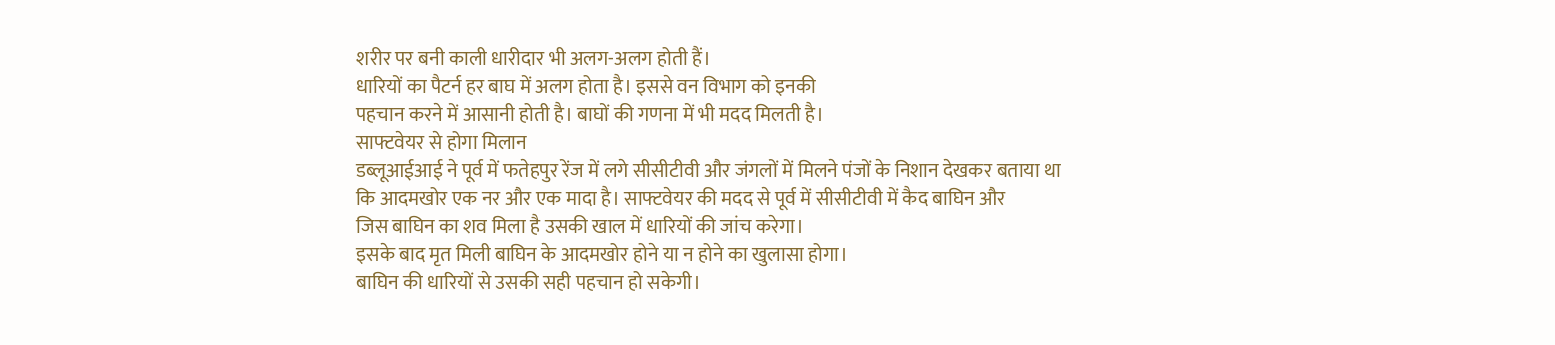शरीर पर बनी काली धारीदार भी अलग-अलग होती हैं।
धारियों का पैटर्न हर बाघ में अलग होता है। इससे वन विभाग को इनकी
पहचान करने में आसानी होती है। बाघों की गणना में भी मदद मिलती है।
साफ्टवेयर से होगा मिलान
डब्लूआईआई ने पूर्व में फतेहपुर रेंज में लगे सीसीटीवी और जंगलों में मिलने पंजों के निशान देखकर बताया था
कि आदमखोर एक नर और एक मादा है। साफ्टवेयर की मदद से पूर्व में सीसीटीवी में कैद बाघिन और
जिस बाघिन का शव मिला है उसकी खाल में धारियों की जांच करेगा।
इसके बाद मृत मिली बाघिन के आदमखोर होने या न होने का खुलासा होगा।
बाघिन की धारियों से उसकी सही पहचान हो सकेगी।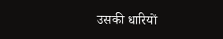उसकी धारियों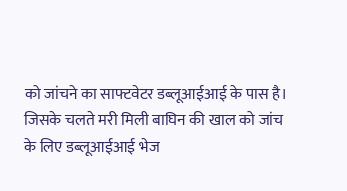को जांचने का साफ्टवेटर डब्लूआईआई के पास है।
जिसके चलते मरी मिली बाघिन की खाल को जांच के लिए डब्लूआईआई भेज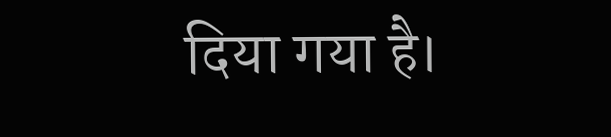दिया गया है।